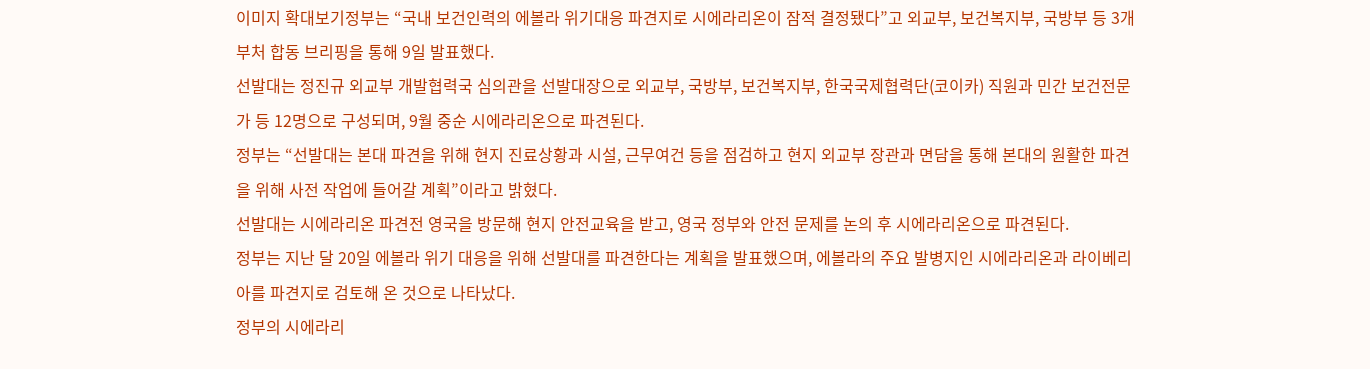이미지 확대보기정부는 “국내 보건인력의 에볼라 위기대응 파견지로 시에라리온이 잠적 결정됐다”고 외교부, 보건복지부, 국방부 등 3개부처 합동 브리핑을 통해 9일 발표했다.
선발대는 정진규 외교부 개발협력국 심의관을 선발대장으로 외교부, 국방부, 보건복지부, 한국국제협력단(코이카) 직원과 민간 보건전문가 등 12명으로 구성되며, 9월 중순 시에라리온으로 파견된다.
정부는 “선발대는 본대 파견을 위해 현지 진료상황과 시설, 근무여건 등을 점검하고 현지 외교부 장관과 면담을 통해 본대의 원활한 파견을 위해 사전 작업에 들어갈 계획”이라고 밝혔다.
선발대는 시에라리온 파견전 영국을 방문해 현지 안전교육을 받고, 영국 정부와 안전 문제를 논의 후 시에라리온으로 파견된다.
정부는 지난 달 20일 에볼라 위기 대응을 위해 선발대를 파견한다는 계획을 발표했으며, 에볼라의 주요 발병지인 시에라리온과 라이베리아를 파견지로 검토해 온 것으로 나타났다.
정부의 시에라리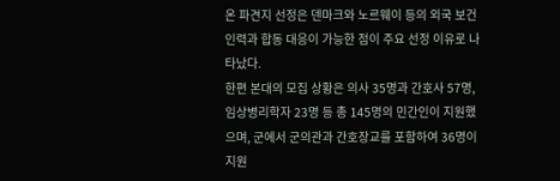온 파견지 선정은 덴마크와 노르웨이 등의 외국 보건인력과 합동 대응이 가능한 점이 주요 선정 이유로 나타났다.
한편 본대의 모집 상황은 의사 35명과 간호사 57명, 임상병리학자 23명 등 총 145명의 민간인이 지원했으며, 군에서 군의관과 간호장교를 포함하여 36명이 지원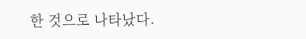한 것으로 나타났다.